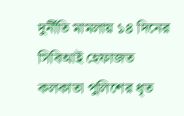দুর্নীতি মামলায় ১৪ দিনের সিবিআই হেফাজত কলকাতা পুলিশের ধৃত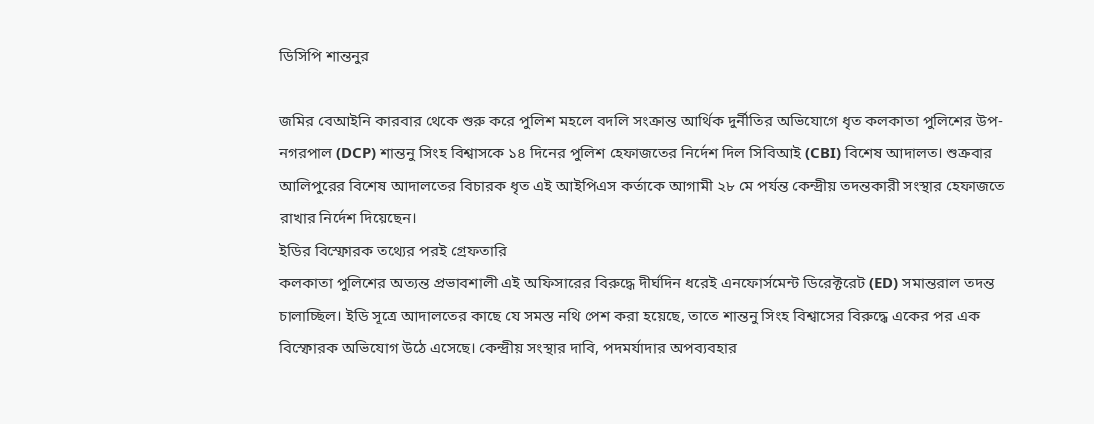ডিসিপি শান্তনুর

জমির বেআইনি কারবার থেকে শুরু করে পুলিশ মহলে বদলি সংক্রান্ত আর্থিক দুর্নীতির অভিযোগে ধৃত কলকাতা পুলিশের উপ-নগরপাল (DCP) শান্তনু সিংহ বিশ্বাসকে ১৪ দিনের পুলিশ হেফাজতের নির্দেশ দিল সিবিআই (CBI) বিশেষ আদালত। শুক্রবার আলিপুরের বিশেষ আদালতের বিচারক ধৃত এই আইপিএস কর্তাকে আগামী ২৮ মে পর্যন্ত কেন্দ্রীয় তদন্তকারী সংস্থার হেফাজতে রাখার নির্দেশ দিয়েছেন।
ইডির বিস্ফোরক তথ্যের পরই গ্রেফতারি
কলকাতা পুলিশের অত্যন্ত প্রভাবশালী এই অফিসারের বিরুদ্ধে দীর্ঘদিন ধরেই এনফোর্সমেন্ট ডিরেক্টরেট (ED) সমান্তরাল তদন্ত চালাচ্ছিল। ইডি সূত্রে আদালতের কাছে যে সমস্ত নথি পেশ করা হয়েছে, তাতে শান্তনু সিংহ বিশ্বাসের বিরুদ্ধে একের পর এক বিস্ফোরক অভিযোগ উঠে এসেছে। কেন্দ্রীয় সংস্থার দাবি, পদমর্যাদার অপব্যবহার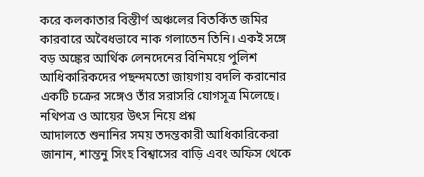করে কলকাতার বিস্তীর্ণ অঞ্চলের বিতর্কিত জমির কারবারে অবৈধভাবে নাক গলাতেন তিনি। একই সঙ্গে বড় অঙ্কের আর্থিক লেনদেনের বিনিময়ে পুলিশ আধিকারিকদের পছন্দমতো জায়গায় বদলি করানোর একটি চক্রের সঙ্গেও তাঁর সরাসরি যোগসূত্র মিলেছে।
নথিপত্র ও আয়ের উৎস নিয়ে প্রশ্ন
আদালতে শুনানির সময় তদন্তকারী আধিকারিকেরা জানান, শান্তনু সিংহ বিশ্বাসের বাড়ি এবং অফিস থেকে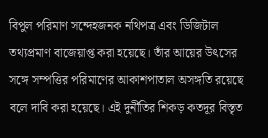বিপুল পরিমাণ সন্দেহজনক নথিপত্র এবং ডিজিটাল তথ্যপ্রমাণ বাজেয়াপ্ত করা হয়েছে। তাঁর আয়ের উৎসের সঙ্গে সম্পত্তির পরিমাণের আকাশপাতাল অসঙ্গতি রয়েছে বলে দাবি করা হয়েছে। এই দুর্নীতির শিকড় কতদূর বিস্তৃত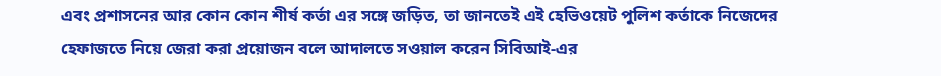এবং প্রশাসনের আর কোন কোন শীর্ষ কর্তা এর সঙ্গে জড়িত, তা জানতেই এই হেভিওয়েট পুলিশ কর্তাকে নিজেদের হেফাজতে নিয়ে জেরা করা প্রয়োজন বলে আদালতে সওয়াল করেন সিবিআই-এর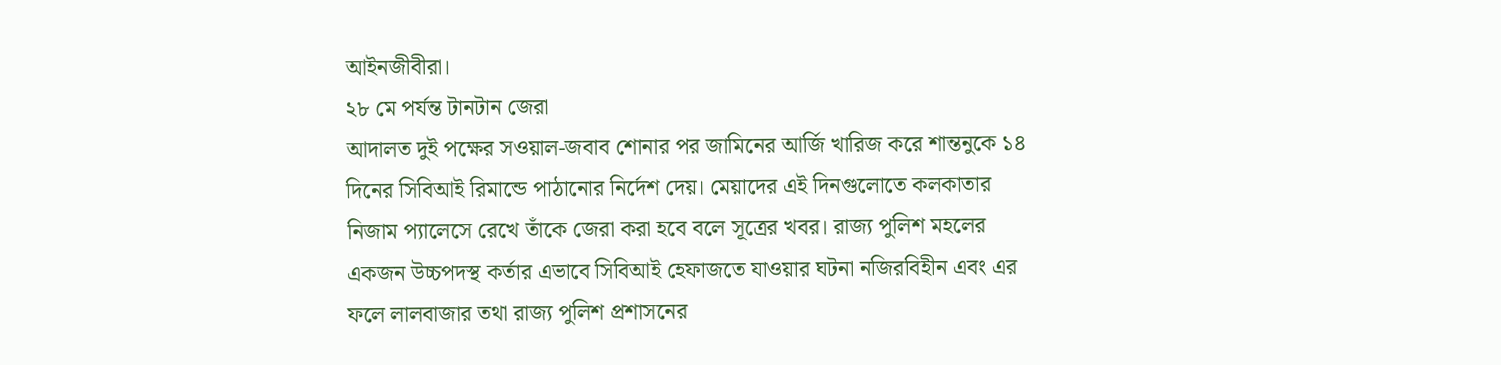আইনজীবীরা।
২৮ মে পর্যন্ত টানটান জেরা
আদালত দুই পক্ষের সওয়াল-জবাব শোনার পর জামিনের আর্জি খারিজ করে শান্তনুকে ১৪ দিনের সিবিআই রিমান্ডে পাঠানোর নির্দেশ দেয়। মেয়াদের এই দিনগুলোতে কলকাতার নিজাম প্যালেসে রেখে তাঁকে জেরা করা হবে বলে সূত্রের খবর। রাজ্য পুলিশ মহলের একজন উচ্চপদস্থ কর্তার এভাবে সিবিআই হেফাজতে যাওয়ার ঘটনা নজিরবিহীন এবং এর ফলে লালবাজার তথা রাজ্য পুলিশ প্রশাসনের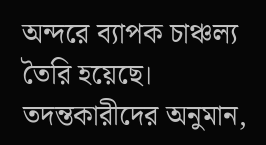অন্দরে ব্যাপক চাঞ্চল্য তৈরি হয়েছে। তদন্তকারীদের অনুমান,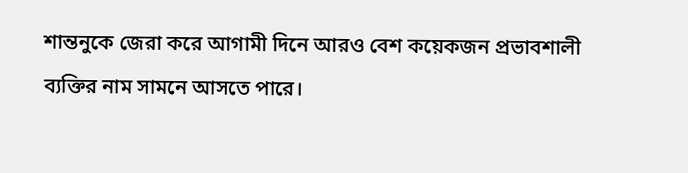শান্তনুকে জেরা করে আগামী দিনে আরও বেশ কয়েকজন প্রভাবশালী ব্যক্তির নাম সামনে আসতে পারে।